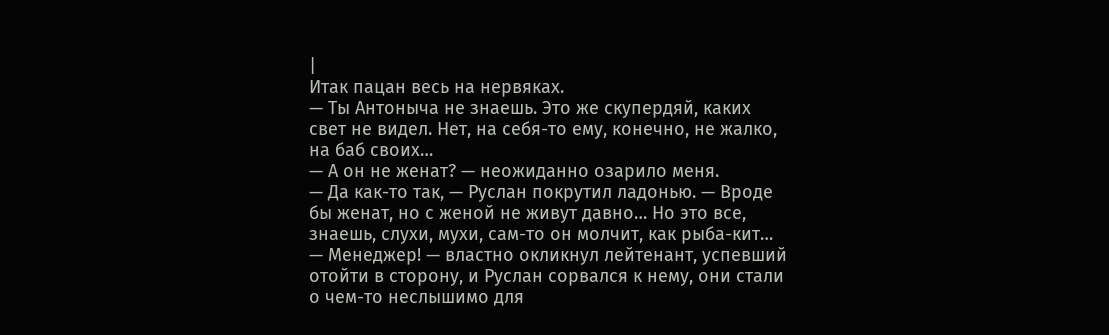|
Итак пацан весь на нервяках.
— Ты Антоныча не знаешь. Это же скупердяй, каких свет не видел. Нет, на себя-то ему, конечно, не жалко, на баб своих…
— А он не женат? — неожиданно озарило меня.
— Да как-то так, — Руслан покрутил ладонью. — Вроде бы женат, но с женой не живут давно… Но это все, знаешь, слухи, мухи, сам-то он молчит, как рыба-кит…
— Менеджер! — властно окликнул лейтенант, успевший отойти в сторону, и Руслан сорвался к нему, они стали о чем-то неслышимо для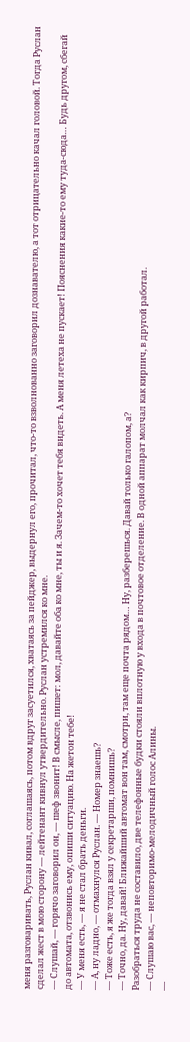меня разговаривать, Руслан кивал, соглашаясь, потом вдруг засуетился, хватаясь за пейджер, выдернул его, прочитал, что-то взволнованно заговорил дознавателю, а тот отрицательно качал головой. Тогда Руслан сделал жест в мою сторону — лейтенант кивнул утвердительно. Руслан устремился ко мне.
— Слушай, — горячо заговорил он, — шеф звонит! В смысле, пишет: мол, давайте оба ко мне, ты и я. Зачем-то хочет тебя видеть. А меня летеха не пускает! Пояснения какие-то ему туда-сюда… Будь другом, сбегай до автомата, отзвонись ему, опиши ситуацию. На жетон тебе!
— У меня есть, — я не стал брать деньги.
— А, ну ладно, — отмахнулся Руслан. — Номер знаешь?
— Тоже есть, я же тогда взял у секретарши, помнишь?
— Точно, да. Ну, давай! Ближайший автомат вон там, смотри, там еще почта рядом… Ну, разберешься. Давай только галопом, а?
Разобраться труда не составило, две телефонные будки стояли вплотную у входа в почтовое отделение. В одной аппарат молчал как кирпич, в другой работал.
— Слушаю вас, — неповторимо-мелодичный голос Алины.
—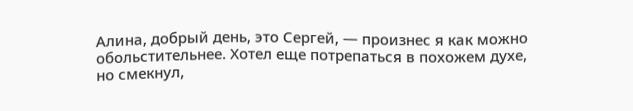Алина, добрый день, это Сергей, — произнес я как можно обольстительнее. Хотел еще потрепаться в похожем духе, но смекнул,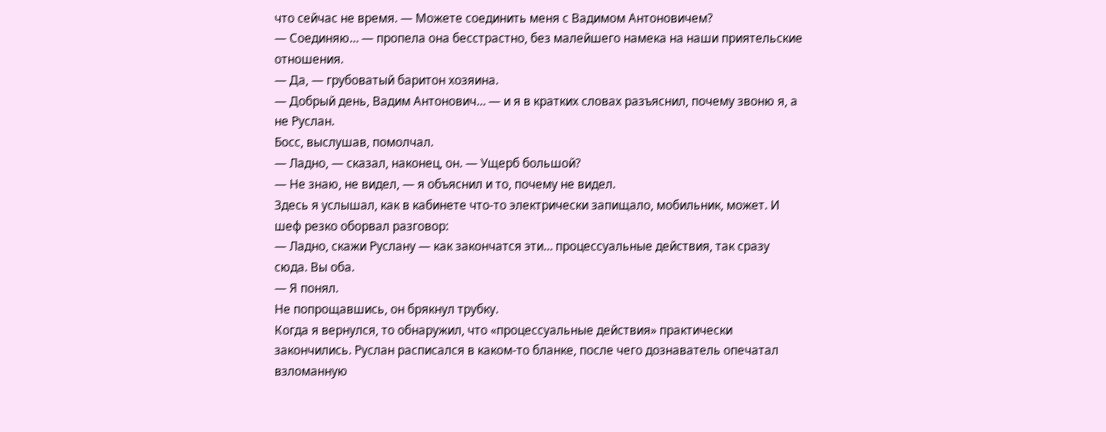что сейчас не время. — Можете соединить меня с Вадимом Антоновичем?
— Соединяю… — пропела она бесстрастно, без малейшего намека на наши приятельские отношения.
— Да, — грубоватый баритон хозяина.
— Добрый день, Вадим Антонович… — и я в кратких словах разъяснил, почему звоню я, а не Руслан.
Босс, выслушав, помолчал.
— Ладно, — сказал, наконец, он. — Ущерб большой?
— Не знаю, не видел, — я объяснил и то, почему не видел.
Здесь я услышал, как в кабинете что-то электрически запищало, мобильник, может. И шеф резко оборвал разговор:
— Ладно, скажи Руслану — как закончатся эти… процессуальные действия, так сразу сюда. Вы оба.
— Я понял.
Не попрощавшись, он брякнул трубку.
Когда я вернулся, то обнаружил, что «процессуальные действия» практически закончились. Руслан расписался в каком-то бланке, после чего дознаватель опечатал взломанную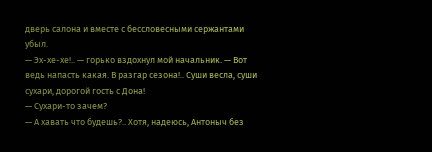дверь салона и вместе с бессловесными сержантами убыл.
— Эх-хе-хе!.. — горько вздохнул мой начальник. — Вот ведь напасть какая. В разгар сезона!.. Суши весла, суши сухари, дорогой гость с Дона!
— Сухари-то зачем?
— А хавать что будешь?.. Хотя, надеюсь, Антоныч без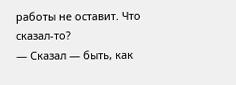работы не оставит. Что сказал-то?
— Сказал — быть, как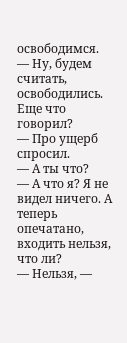освободимся.
— Ну, будем считать, освободились. Еще что говорил?
— Про ущерб спросил.
— А ты что?
— А что я? Я не видел ничего. А теперь опечатано, входить нельзя, что ли?
— Нельзя, —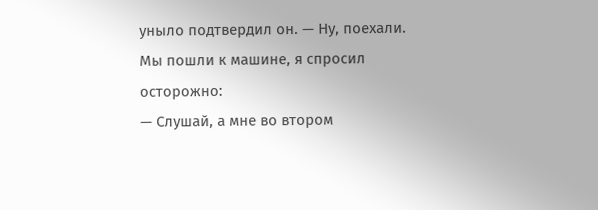уныло подтвердил он. — Ну, поехали.
Мы пошли к машине, я спросил осторожно:
— Слушай, а мне во втором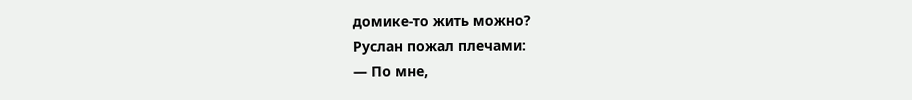домике-то жить можно?
Руслан пожал плечами:
— По мне,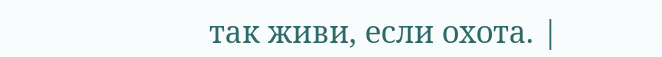так живи, если охота. |